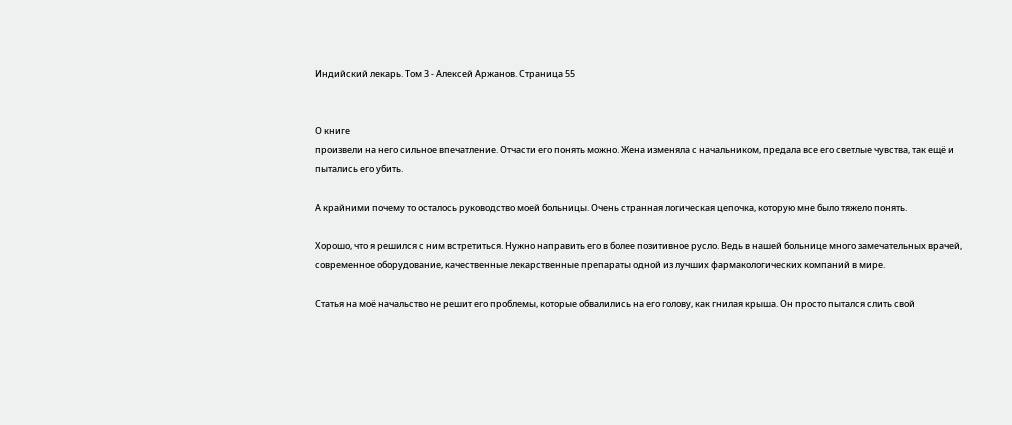Индийский лекарь. Том 3 - Алексей Аржанов. Страница 55


О книге
произвели на него сильное впечатление. Отчасти его понять можно. Жена изменяла с начальником, предала все его светлые чувства, так ещё и пытались его убить.

А крайними почему то осталось руководство моей больницы. Очень странная логическая цепочка, которую мне было тяжело понять.

Хорошо, что я решился с ним встретиться. Нужно направить его в более позитивное русло. Ведь в нашей больнице много замечательных врачей, современное оборудование, качественные лекарственные препараты одной из лучших фармакологических компаний в мире.

Статья на моё начальство не решит его проблемы, которые обвалились на его голову, как гнилая крыша. Он просто пытался слить свой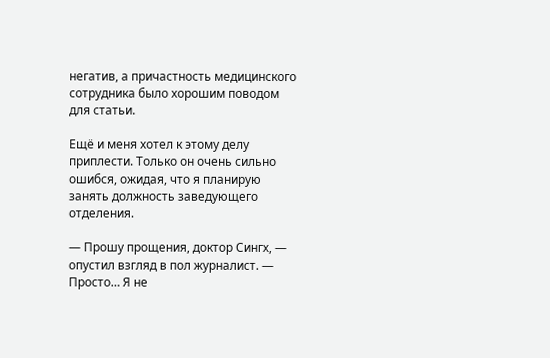негатив, а причастность медицинского сотрудника было хорошим поводом для статьи.

Ещё и меня хотел к этому делу приплести. Только он очень сильно ошибся, ожидая, что я планирую занять должность заведующего отделения.

— Прошу прощения, доктор Сингх, — опустил взгляд в пол журналист. — Просто… Я не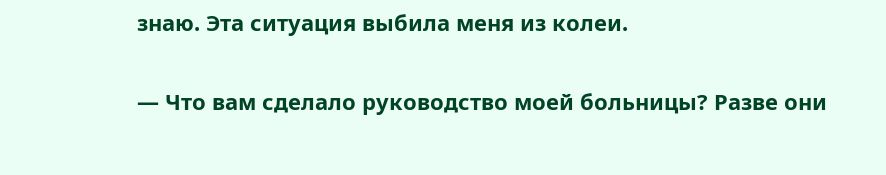знаю. Эта ситуация выбила меня из колеи.

— Что вам сделало руководство моей больницы? Разве они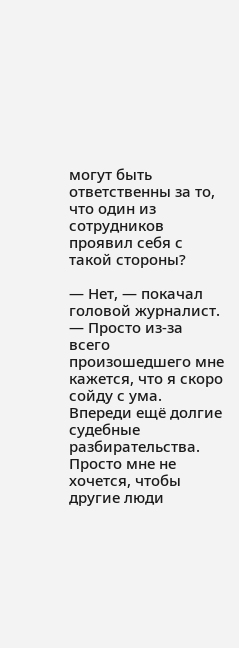могут быть ответственны за то, что один из сотрудников проявил себя с такой стороны?

— Нет, — покачал головой журналист. — Просто из-за всего произошедшего мне кажется, что я скоро сойду с ума. Впереди ещё долгие судебные разбирательства. Просто мне не хочется, чтобы другие люди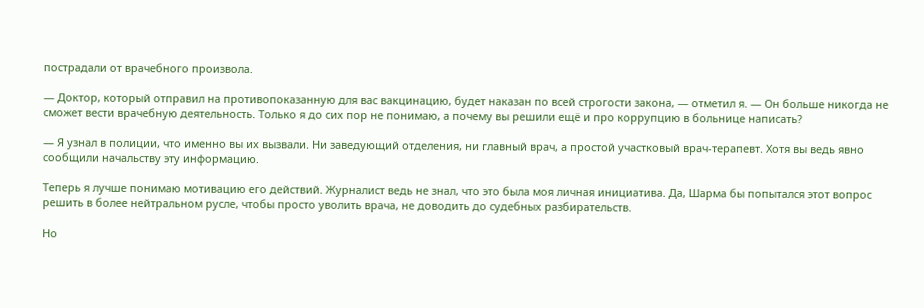пострадали от врачебного произвола.

— Доктор, который отправил на противопоказанную для вас вакцинацию, будет наказан по всей строгости закона, — отметил я. — Он больше никогда не сможет вести врачебную деятельность. Только я до сих пор не понимаю, а почему вы решили ещё и про коррупцию в больнице написать?

— Я узнал в полиции, что именно вы их вызвали. Ни заведующий отделения, ни главный врач, а простой участковый врач-терапевт. Хотя вы ведь явно сообщили начальству эту информацию.

Теперь я лучше понимаю мотивацию его действий. Журналист ведь не знал, что это была моя личная инициатива. Да, Шарма бы попытался этот вопрос решить в более нейтральном русле, чтобы просто уволить врача, не доводить до судебных разбирательств.

Но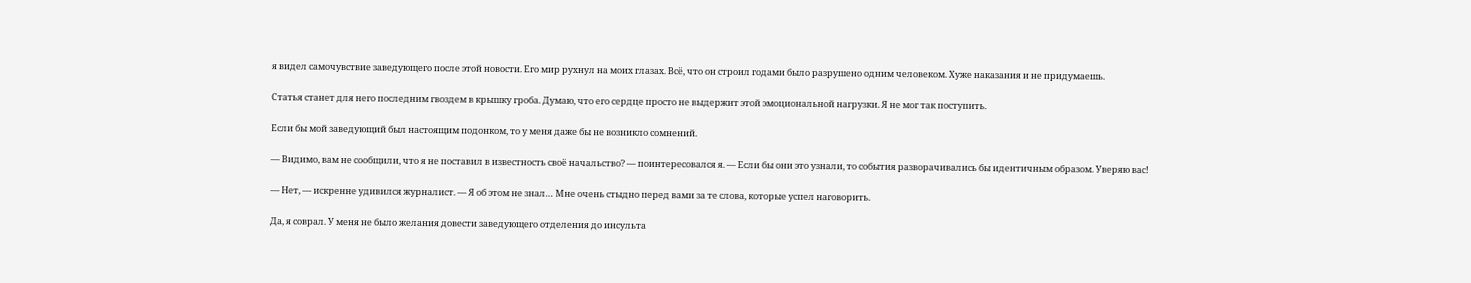я видел самочувствие заведующего после этой новости. Его мир рухнул на моих глазах. Всё, что он строил годами было разрушено одним человеком. Хуже наказания и не придумаешь.

Статья станет для него последним гвоздем в крышку гроба. Думаю, что его сердце просто не выдержит этой эмоциональной нагрузки. Я не мог так поступить.

Если бы мой заведующий был настоящим подонком, то у меня даже бы не возникло сомнений.

— Видимо, вам не сообщили, что я не поставил в известность своё начальство? — поинтересовался я. — Если бы они это узнали, то события разворачивались бы идентичным образом. Уверяю вас!

— Нет, — искренне удивился журналист. — Я об этом не знал… Мне очень стыдно перед вами за те слова, которые успел наговорить.

Да, я соврал. У меня не было желания довести заведующего отделения до инсульта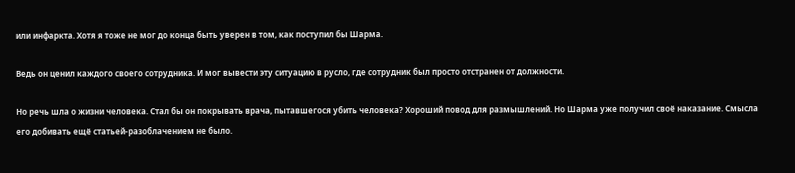или инфаркта. Хотя я тоже не мог до конца быть уверен в том, как поступил бы Шарма.

Ведь он ценил каждого своего сотрудника. И мог вывести эту ситуацию в русло, где сотрудник был просто отстранен от должности.

Но речь шла о жизни человека. Стал бы он покрывать врача, пытавшегося убить человека? Хороший повод для размышлений. Но Шарма уже получил своё наказание. Смысла его добивать ещё статьей-разоблачением не было.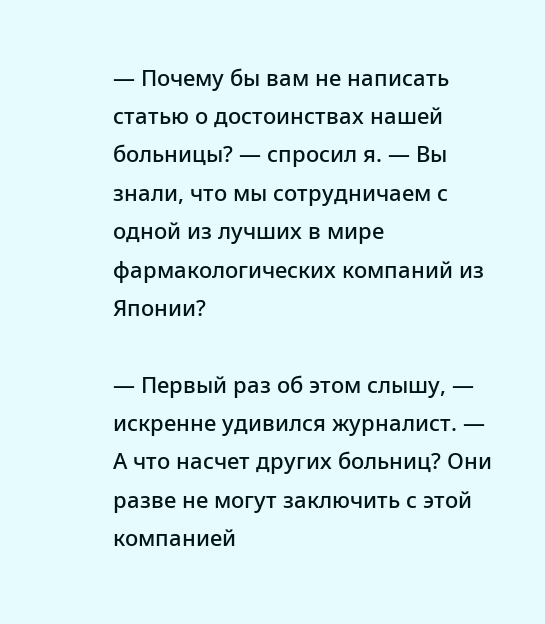— Почему бы вам не написать статью о достоинствах нашей больницы? — спросил я. — Вы знали, что мы сотрудничаем с одной из лучших в мире фармакологических компаний из Японии?

— Первый раз об этом слышу, — искренне удивился журналист. — А что насчет других больниц? Они разве не могут заключить с этой компанией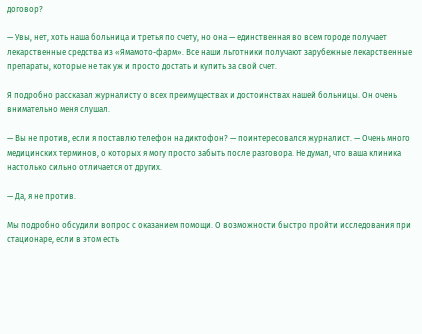договор?

— Увы, нет, хоть наша больница и третья по счету, но она — единственная во всем городе получает лекарственные средства из «Ямамото-фарм». Все наши льготники получают зарубежные лекарственные препараты, которые не так уж и просто достать и купить за свой счет.

Я подробно рассказал журналисту о всех преимуществах и достоинствах нашей больницы. Он очень внимательно меня слушал.

— Вы не против, если я поставлю телефон на диктофон? — поинтересовался журналист. — Очень много медицинских терминов, о которых я могу просто забыть после разговора. Не думал, что ваша клиника настолько сильно отличается от других.

— Да, я не против.

Мы подробно обсудили вопрос с оказанием помощи. О возможности быстро пройти исследования при стационаре, если в этом есть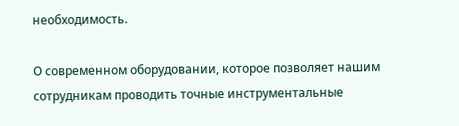необходимость.

О современном оборудовании, которое позволяет нашим сотрудникам проводить точные инструментальные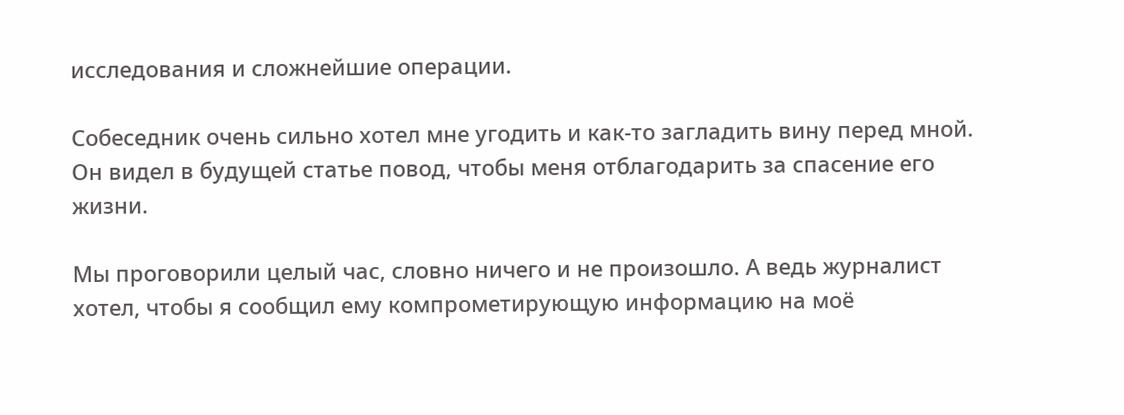исследования и сложнейшие операции.

Собеседник очень сильно хотел мне угодить и как-то загладить вину перед мной. Он видел в будущей статье повод, чтобы меня отблагодарить за спасение его жизни.

Мы проговорили целый час, словно ничего и не произошло. А ведь журналист хотел, чтобы я сообщил ему компрометирующую информацию на моё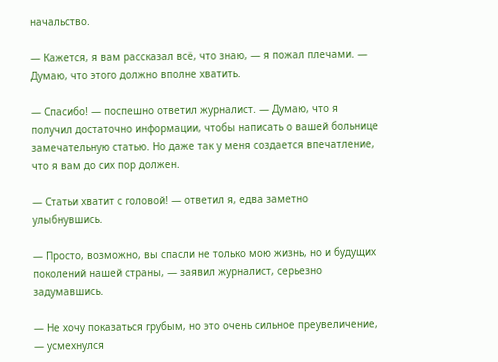начальство.

— Кажется, я вам рассказал всё, что знаю, — я пожал плечами. — Думаю, что этого должно вполне хватить.

— Спасибо! — поспешно ответил журналист. — Думаю, что я получил достаточно информации, чтобы написать о вашей больнице замечательную статью. Но даже так у меня создается впечатление, что я вам до сих пор должен.

— Статьи хватит с головой! — ответил я, едва заметно улыбнувшись.

— Просто, возможно, вы спасли не только мою жизнь, но и будущих поколений нашей страны, — заявил журналист, серьезно задумавшись.

— Не хочу показаться грубым, но это очень сильное преувеличение, — усмехнулся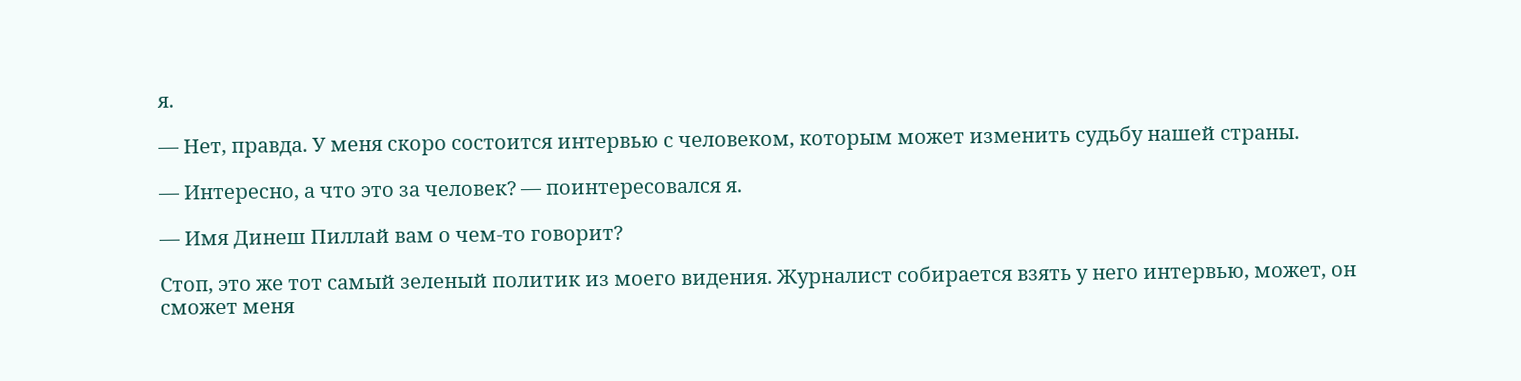я.

— Нет, правда. У меня скоро состоится интервью с человеком, которым может изменить судьбу нашей страны.

— Интересно, а что это за человек? — поинтересовался я.

— Имя Динеш Пиллай вам о чем-то говорит?

Стоп, это же тот самый зеленый политик из моего видения. Журналист собирается взять у него интервью, может, он сможет меня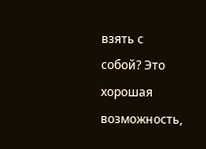взять с собой? Это хорошая возможность,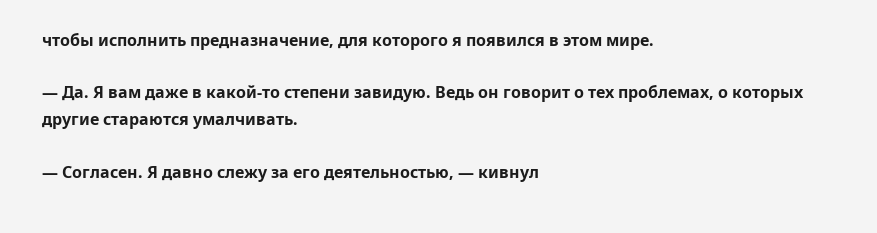чтобы исполнить предназначение, для которого я появился в этом мире.

— Да. Я вам даже в какой-то степени завидую. Ведь он говорит о тех проблемах, о которых другие стараются умалчивать.

— Согласен. Я давно слежу за его деятельностью, — кивнул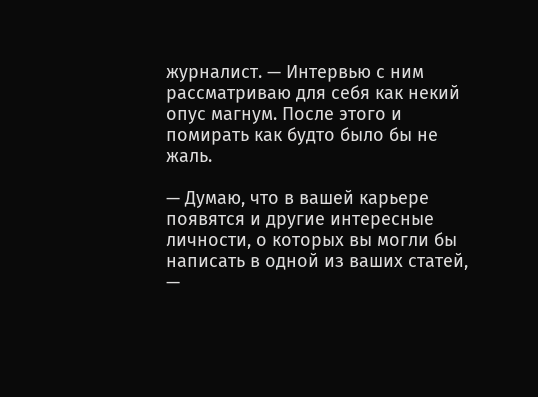журналист. — Интервью с ним рассматриваю для себя как некий опус магнум. После этого и помирать как будто было бы не жаль.

— Думаю, что в вашей карьере появятся и другие интересные личности, о которых вы могли бы написать в одной из ваших статей, —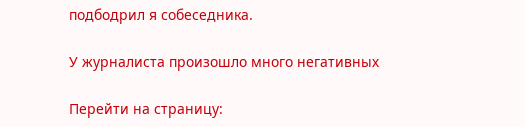подбодрил я собеседника.

У журналиста произошло много негативных

Перейти на страницу: